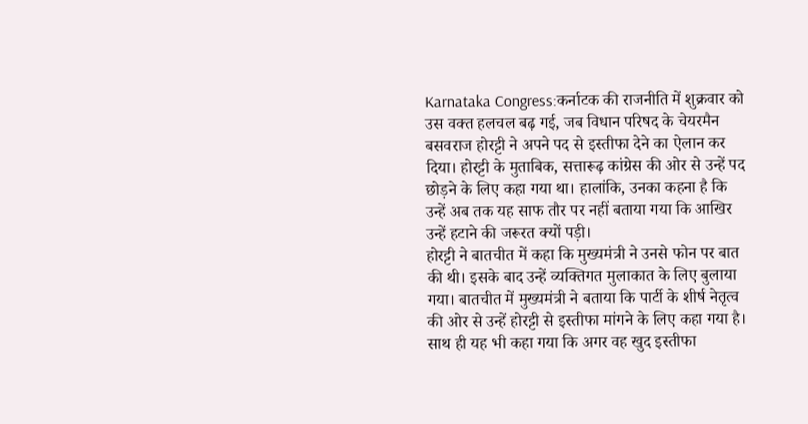Karnataka Congress:कर्नाटक की राजनीति में शुक्रवार को उस वक्त हलचल बढ़ गई, जब विधान परिषद के चेयरमैन बसवराज होरट्टी ने अपने पद से इस्तीफा देने का ऐलान कर दिया। होरट्टी के मुताबिक, सत्तारूढ़ कांग्रेस की ओर से उन्हें पद छोड़ने के लिए कहा गया था। हालांकि, उनका कहना है कि उन्हें अब तक यह साफ तौर पर नहीं बताया गया कि आखिर उन्हें हटाने की जरूरत क्यों पड़ी।
होरट्टी ने बातचीत में कहा कि मुख्यमंत्री ने उनसे फोन पर बात की थी। इसके बाद उन्हें व्यक्तिगत मुलाकात के लिए बुलाया गया। बातचीत में मुख्यमंत्री ने बताया कि पार्टी के शीर्ष नेतृत्व की ओर से उन्हें होरट्टी से इस्तीफा मांगने के लिए कहा गया है। साथ ही यह भी कहा गया कि अगर वह खुद इस्तीफा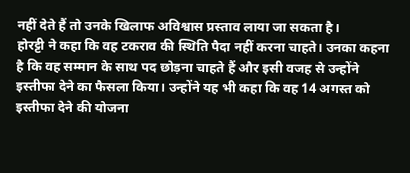नहीं देते हैं तो उनके खिलाफ अविश्वास प्रस्ताव लाया जा सकता है।
होरट्टी ने कहा कि वह टकराव की स्थिति पैदा नहीं करना चाहते। उनका कहना है कि वह सम्मान के साथ पद छोड़ना चाहते हैं और इसी वजह से उन्होंने इस्तीफा देने का फैसला किया। उन्होंने यह भी कहा कि वह 14 अगस्त को इस्तीफा देने की योजना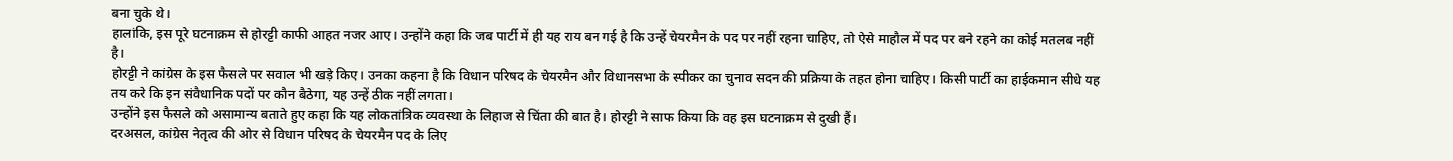बना चुके थे।
हालांकि, इस पूरे घटनाक्रम से होरट्टी काफी आहत नजर आए। उन्होंने कहा कि जब पार्टी में ही यह राय बन गई है कि उन्हें चेयरमैन के पद पर नहीं रहना चाहिए, तो ऐसे माहौल में पद पर बने रहने का कोई मतलब नहीं है।
होरट्टी ने कांग्रेस के इस फैसले पर सवाल भी खड़े किए। उनका कहना है कि विधान परिषद के चेयरमैन और विधानसभा के स्पीकर का चुनाव सदन की प्रक्रिया के तहत होना चाहिए। किसी पार्टी का हाईकमान सीधे यह तय करे कि इन संवैधानिक पदों पर कौन बैठेगा, यह उन्हें ठीक नहीं लगता।
उन्होंने इस फैसले को असामान्य बताते हुए कहा कि यह लोकतांत्रिक व्यवस्था के लिहाज से चिंता की बात है। होरट्टी ने साफ किया कि वह इस घटनाक्रम से दुखी हैं।
दरअसल, कांग्रेस नेतृत्व की ओर से विधान परिषद के चेयरमैन पद के लिए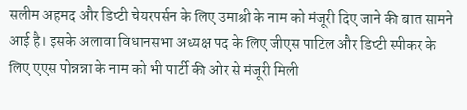सलीम अहमद और डिप्टी चेयरपर्सन के लिए उमाश्री के नाम को मंजूरी दिए जाने की बात सामने आई है। इसके अलावा विधानसभा अध्यक्ष पद के लिए जीएस पाटिल और डिप्टी स्पीकर के लिए एएस पोन्नन्ना के नाम को भी पार्टी की ओर से मंजूरी मिली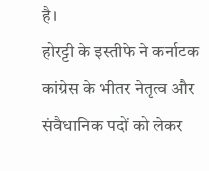है।
होरट्टी के इस्तीफे ने कर्नाटक कांग्रेस के भीतर नेतृत्व और संवैधानिक पदों को लेकर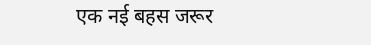एक नई बहस जरूर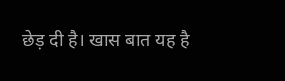छेड़ दी है। खास बात यह है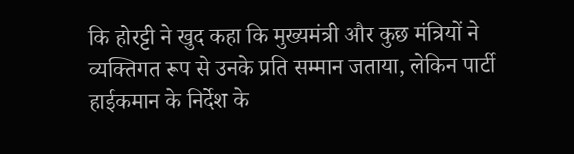कि होरट्टी ने खुद कहा कि मुख्यमंत्री और कुछ मंत्रियों ने व्यक्तिगत रूप से उनके प्रति सम्मान जताया, लेकिन पार्टी हाईकमान के निर्देश के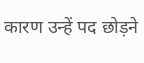कारण उन्हें पद छोड़ने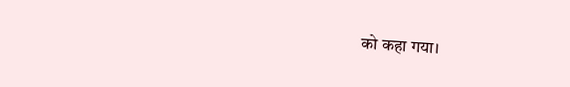को कहा गया।